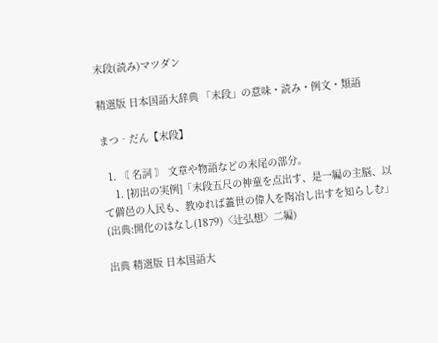末段(読み)マツダン

精選版 日本国語大辞典 「末段」の意味・読み・例文・類語

まつ‐だん【末段】

  1. 〘 名詞 〙 文章や物語などの末尾の部分。
    1. [初出の実例]「末段五尺の神童を点出す、是一編の主脳、以て僻邑の人民も、教ゆれば蓋世の偉人を陶冶し出すを知らしむ」(出典:開化のはなし(1879)〈辻弘想〉二編)

出典 精選版 日本国語大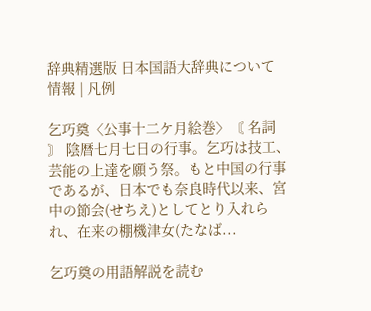辞典精選版 日本国語大辞典について 情報 | 凡例

乞巧奠〈公事十二ケ月絵巻〉〘 名詞 〙 陰暦七月七日の行事。乞巧は技工、芸能の上達を願う祭。もと中国の行事であるが、日本でも奈良時代以来、宮中の節会(せちえ)としてとり入れられ、在来の棚機津女(たなば...

乞巧奠の用語解説を読む